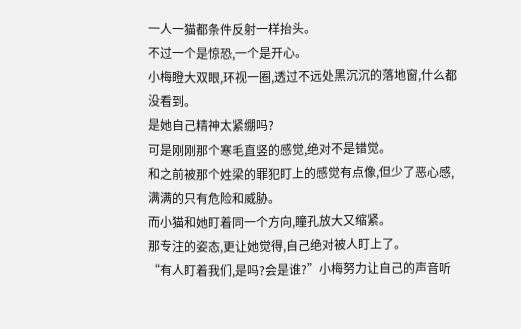一人一猫都条件反射一样抬头。
不过一个是惊恐,一个是开心。
小梅瞪大双眼,环视一圈,透过不远处黑沉沉的落地窗,什么都没看到。
是她自己精神太紧绷吗?
可是刚刚那个寒毛直竖的感觉,绝对不是错觉。
和之前被那个姓梁的罪犯盯上的感觉有点像,但少了恶心感,满满的只有危险和威胁。
而小猫和她盯着同一个方向,瞳孔放大又缩紧。
那专注的姿态,更让她觉得,自己绝对被人盯上了。
“有人盯着我们,是吗?会是谁?”小梅努力让自己的声音听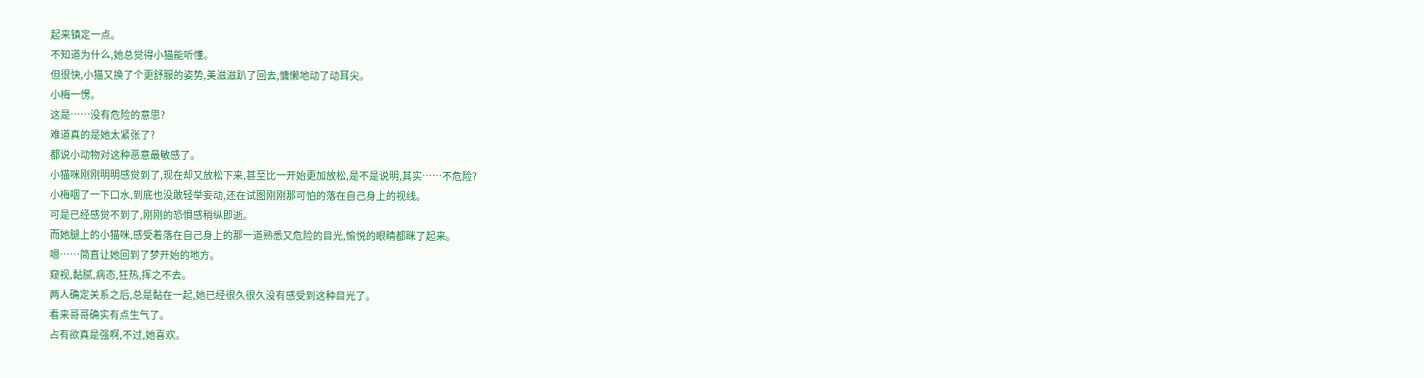起来镇定一点。
不知道为什么,她总觉得小猫能听懂。
但很快,小猫又换了个更舒服的姿势,美滋滋趴了回去,慵懒地动了动耳尖。
小梅一愣。
这是……没有危险的意思?
难道真的是她太紧张了?
都说小动物对这种恶意最敏感了。
小猫咪刚刚明明感觉到了,现在却又放松下来,甚至比一开始更加放松,是不是说明,其实……不危险?
小梅咽了一下口水,到底也没敢轻举妄动,还在试图刚刚那可怕的落在自己身上的视线。
可是已经感觉不到了,刚刚的恐惧感稍纵即逝。
而她腿上的小猫咪,感受着落在自己身上的那一道熟悉又危险的目光,愉悦的眼睛都眯了起来。
嗯……简直让她回到了梦开始的地方。
窥视,黏腻,病态,狂热,挥之不去。
两人确定关系之后,总是黏在一起,她已经很久很久没有感受到这种目光了。
看来哥哥确实有点生气了。
占有欲真是强啊,不过,她喜欢。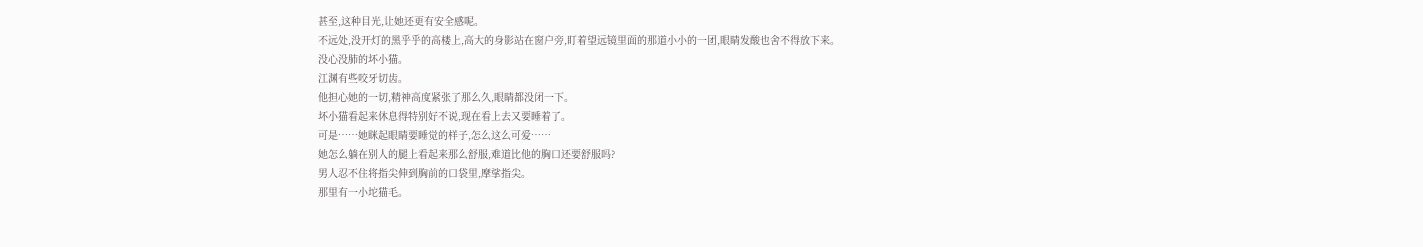甚至,这种目光,让她还更有安全感呢。
不远处,没开灯的黑乎乎的高楼上,高大的身影站在窗户旁,盯着望远镜里面的那道小小的一团,眼睛发酸也舍不得放下来。
没心没肺的坏小猫。
江渊有些咬牙切齿。
他担心她的一切,精神高度紧张了那么久,眼睛都没闭一下。
坏小猫看起来休息得特别好不说,现在看上去又要睡着了。
可是……她眯起眼睛要睡觉的样子,怎么这么可爱……
她怎么躺在别人的腿上看起来那么舒服,难道比他的胸口还要舒服吗?
男人忍不住将指尖伸到胸前的口袋里,摩挲指尖。
那里有一小坨猫毛。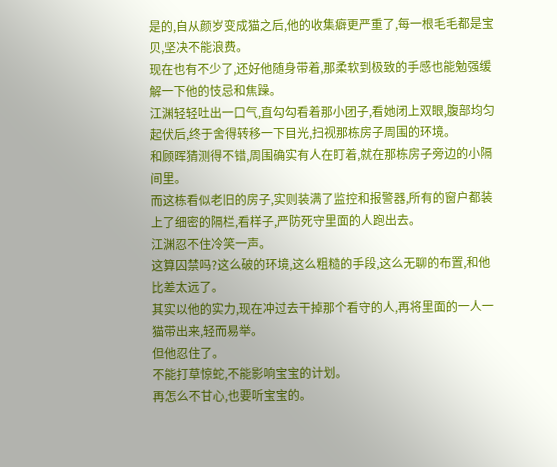是的,自从颜岁变成猫之后,他的收集癖更严重了,每一根毛毛都是宝贝,坚决不能浪费。
现在也有不少了,还好他随身带着,那柔软到极致的手感也能勉强缓解一下他的忮忌和焦躁。
江渊轻轻吐出一口气,直勾勾看着那小团子,看她闭上双眼,腹部均匀起伏后,终于舍得转移一下目光,扫视那栋房子周围的环境。
和顾晖猜测得不错,周围确实有人在盯着,就在那栋房子旁边的小隔间里。
而这栋看似老旧的房子,实则装满了监控和报警器,所有的窗户都装上了细密的隔栏,看样子,严防死守里面的人跑出去。
江渊忍不住冷笑一声。
这算囚禁吗?这么破的环境,这么粗糙的手段,这么无聊的布置,和他比差太远了。
其实以他的实力,现在冲过去干掉那个看守的人,再将里面的一人一猫带出来,轻而易举。
但他忍住了。
不能打草惊蛇,不能影响宝宝的计划。
再怎么不甘心,也要听宝宝的。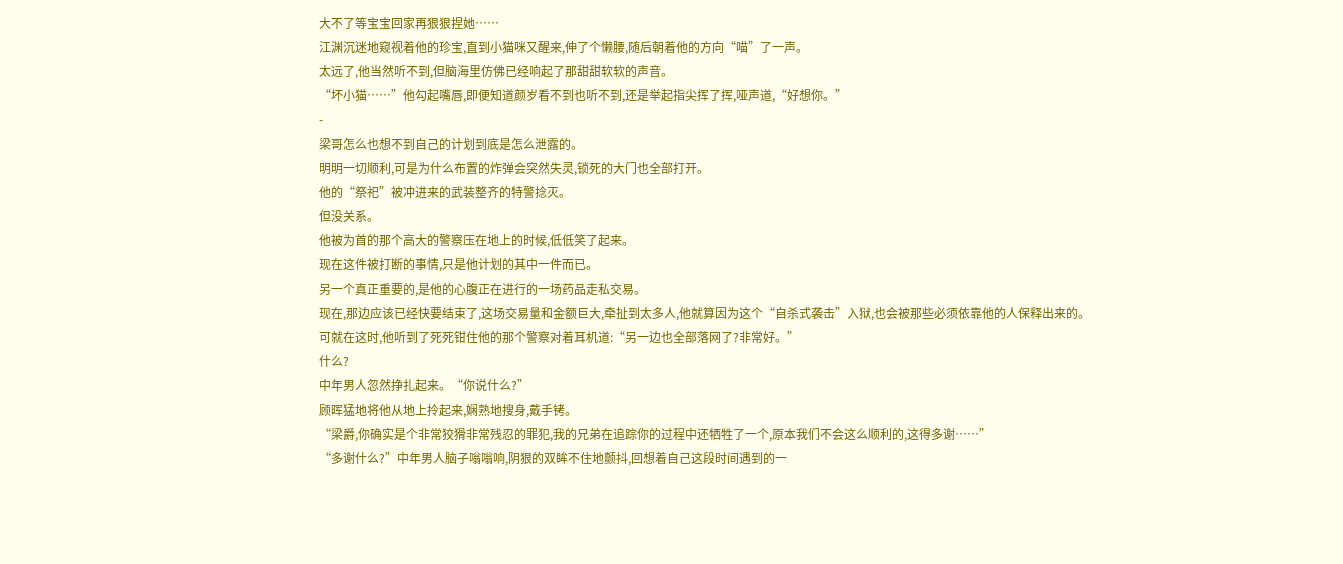大不了等宝宝回家再狠狠捏她……
江渊沉迷地窥视着他的珍宝,直到小猫咪又醒来,伸了个懒腰,随后朝着他的方向“喵”了一声。
太远了,他当然听不到,但脑海里仿佛已经响起了那甜甜软软的声音。
“坏小猫……”他勾起嘴唇,即便知道颜岁看不到也听不到,还是举起指尖挥了挥,哑声道,“好想你。”
-
梁哥怎么也想不到自己的计划到底是怎么泄露的。
明明一切顺利,可是为什么布置的炸弹会突然失灵,锁死的大门也全部打开。
他的“祭祀”被冲进来的武装整齐的特警捻灭。
但没关系。
他被为首的那个高大的警察压在地上的时候,低低笑了起来。
现在这件被打断的事情,只是他计划的其中一件而已。
另一个真正重要的,是他的心腹正在进行的一场药品走私交易。
现在,那边应该已经快要结束了,这场交易量和金额巨大,牵扯到太多人,他就算因为这个“自杀式袭击”入狱,也会被那些必须依靠他的人保释出来的。
可就在这时,他听到了死死钳住他的那个警察对着耳机道:“另一边也全部落网了?非常好。”
什么?
中年男人忽然挣扎起来。“你说什么?”
顾晖猛地将他从地上拎起来,娴熟地搜身,戴手铐。
“梁爵,你确实是个非常狡猾非常残忍的罪犯,我的兄弟在追踪你的过程中还牺牲了一个,原本我们不会这么顺利的,这得多谢……”
“多谢什么?”中年男人脑子嗡嗡响,阴狠的双眸不住地颤抖,回想着自己这段时间遇到的一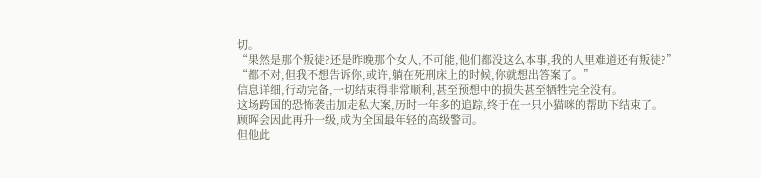切。
“果然是那个叛徒?还是昨晚那个女人,不可能,他们都没这么本事,我的人里难道还有叛徒?”
“都不对,但我不想告诉你,或许,躺在死刑床上的时候,你就想出答案了。”
信息详细,行动完备,一切结束得非常顺利,甚至预想中的损失甚至牺牲完全没有。
这场跨国的恐怖袭击加走私大案,历时一年多的追踪,终于在一只小猫咪的帮助下结束了。
顾晖会因此再升一级,成为全国最年轻的高级警司。
但他此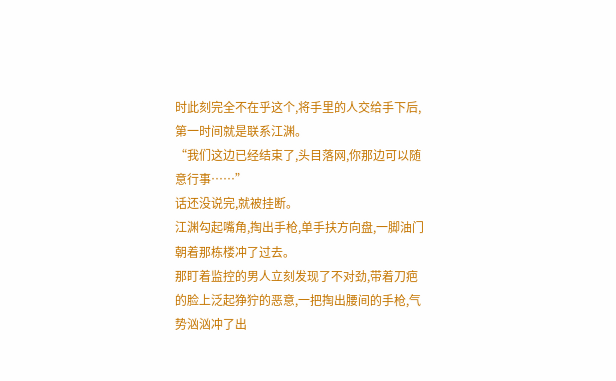时此刻完全不在乎这个,将手里的人交给手下后,第一时间就是联系江渊。
“我们这边已经结束了,头目落网,你那边可以随意行事……”
话还没说完,就被挂断。
江渊勾起嘴角,掏出手枪,单手扶方向盘,一脚油门朝着那栋楼冲了过去。
那盯着监控的男人立刻发现了不对劲,带着刀疤的脸上泛起狰狞的恶意,一把掏出腰间的手枪,气势汹汹冲了出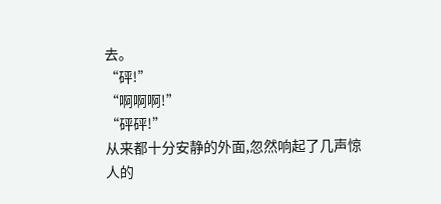去。
“砰!”
“啊啊啊!”
“砰砰!”
从来都十分安静的外面,忽然响起了几声惊人的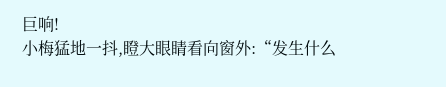巨响!
小梅猛地一抖,瞪大眼睛看向窗外:“发生什么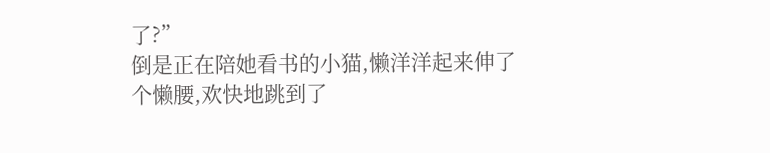了?”
倒是正在陪她看书的小猫,懒洋洋起来伸了个懒腰,欢快地跳到了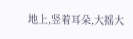地上,竖着耳朵,大摇大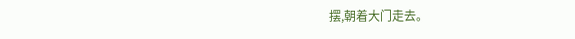摆,朝着大门走去。